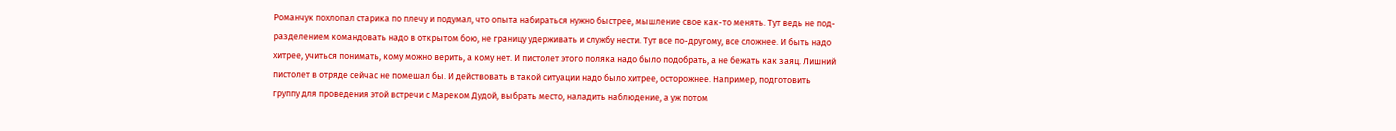Романчук похлопал старика по плечу и подумал, что опыта набираться нужно быстрее, мышление свое как-то менять. Тут ведь не под-разделением командовать надо в открытом бою, не границу удерживать и службу нести. Тут все по-другому, все сложнее. И быть надо хитрее, учиться понимать, кому можно верить, а кому нет. И пистолет этого поляка надо было подобрать, а не бежать как заяц. Лишний пистолет в отряде сейчас не помешал бы. И действовать в такой ситуации надо было хитрее, осторожнее. Например, подготовить группу для проведения этой встречи с Мареком Дудой, выбрать место, наладить наблюдение, а уж потом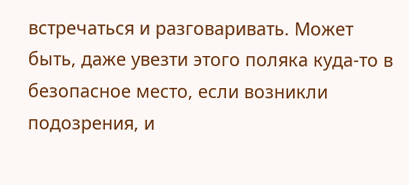встречаться и разговаривать. Может быть, даже увезти этого поляка куда-то в безопасное место, если возникли подозрения, и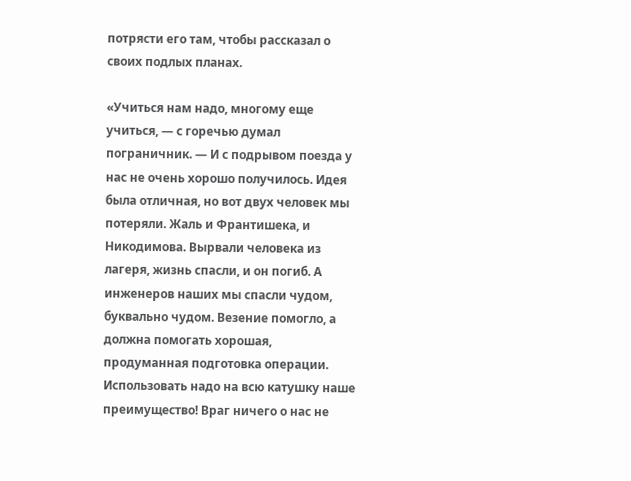потрясти его там, чтобы рассказал о своих подлых планах.

«Учиться нам надо, многому еще учиться, — с горечью думал пограничник. — И с подрывом поезда у нас не очень хорошо получилось. Идея была отличная, но вот двух человек мы потеряли. Жаль и Франтишека, и Никодимова. Вырвали человека из лагеря, жизнь спасли, и он погиб. А инженеров наших мы спасли чудом, буквально чудом. Везение помогло, а должна помогать хорошая, продуманная подготовка операции. Использовать надо на всю катушку наше преимущество! Враг ничего о нас не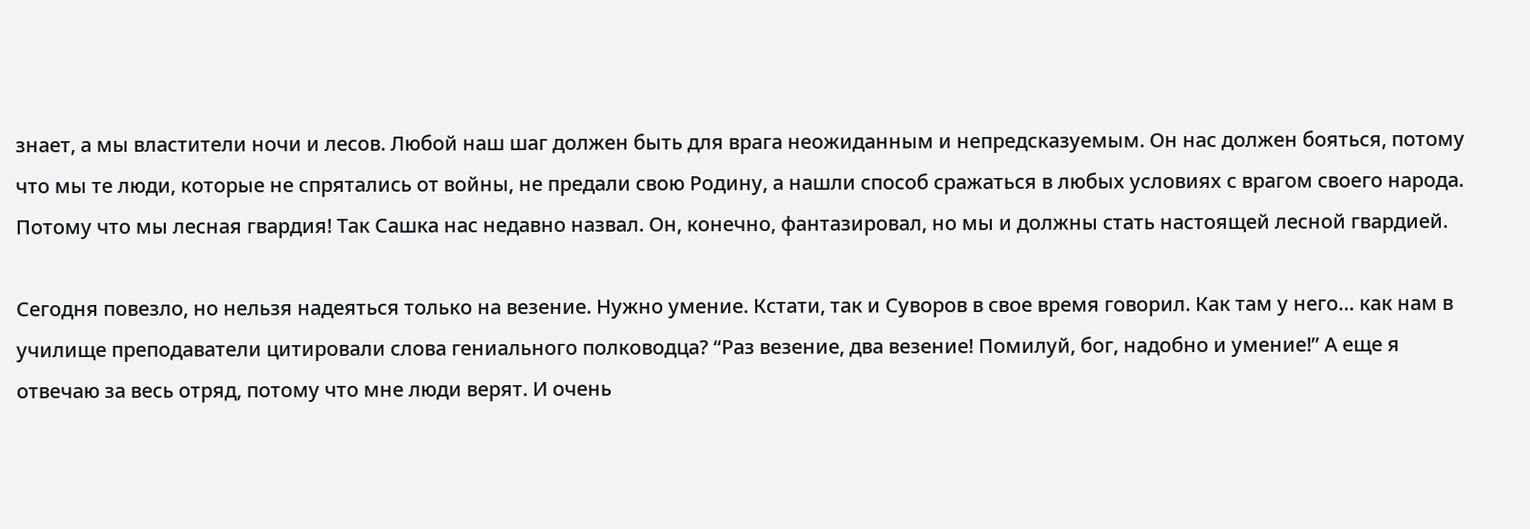знает, а мы властители ночи и лесов. Любой наш шаг должен быть для врага неожиданным и непредсказуемым. Он нас должен бояться, потому что мы те люди, которые не спрятались от войны, не предали свою Родину, а нашли способ сражаться в любых условиях с врагом своего народа. Потому что мы лесная гвардия! Так Сашка нас недавно назвал. Он, конечно, фантазировал, но мы и должны стать настоящей лесной гвардией.

Сегодня повезло, но нельзя надеяться только на везение. Нужно умение. Кстати, так и Суворов в свое время говорил. Как там у него… как нам в училище преподаватели цитировали слова гениального полководца? “Раз везение, два везение! Помилуй, бог, надобно и умение!” А еще я отвечаю за весь отряд, потому что мне люди верят. И очень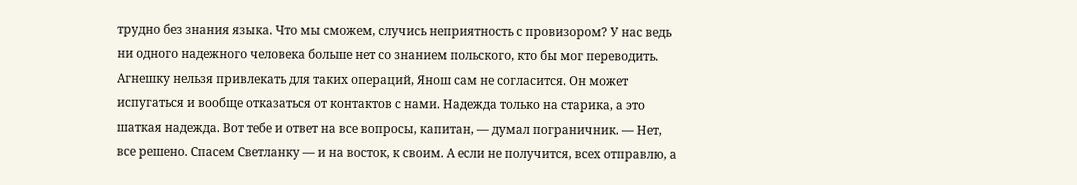трудно без знания языка. Что мы сможем, случись неприятность с провизором? У нас ведь ни одного надежного человека больше нет со знанием польского, кто бы мог переводить. Агнешку нельзя привлекать для таких операций, Янош сам не согласится. Он может испугаться и вообще отказаться от контактов с нами. Надежда только на старика, а это шаткая надежда. Вот тебе и ответ на все вопросы, капитан, — думал пограничник. — Нет, все решено. Спасем Светланку — и на восток, к своим. А если не получится, всех отправлю, а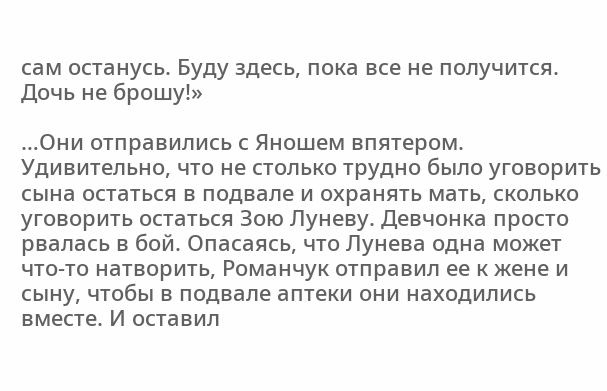сам останусь. Буду здесь, пока все не получится. Дочь не брошу!»

…Они отправились с Яношем впятером. Удивительно, что не столько трудно было уговорить сына остаться в подвале и охранять мать, сколько уговорить остаться Зою Луневу. Девчонка просто рвалась в бой. Опасаясь, что Лунева одна может что-то натворить, Романчук отправил ее к жене и сыну, чтобы в подвале аптеки они находились вместе. И оставил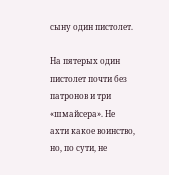сыну один пистолет.

На пятерых один пистолет почти без патронов и три «шмайсера». Не ахти какое воинство, но, по сути, не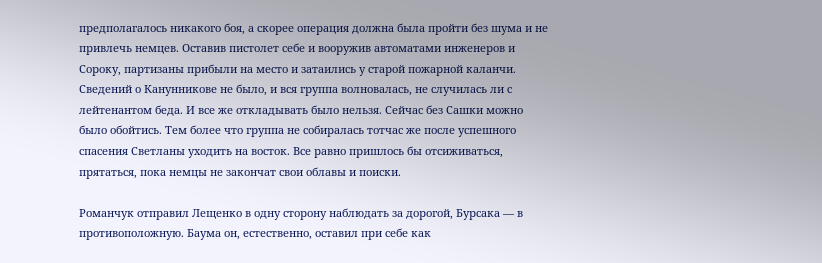предполагалось никакого боя, а скорее операция должна была пройти без шума и не привлечь немцев. Оставив пистолет себе и вооружив автоматами инженеров и Сороку, партизаны прибыли на место и затаились у старой пожарной каланчи. Сведений о Канунникове не было, и вся группа волновалась, не случилась ли с лейтенантом беда. И все же откладывать было нельзя. Сейчас без Сашки можно было обойтись. Тем более что группа не собиралась тотчас же после успешного спасения Светланы уходить на восток. Все равно пришлось бы отсиживаться, прятаться, пока немцы не закончат свои облавы и поиски.

Романчук отправил Лещенко в одну сторону наблюдать за дорогой, Бурсака — в противоположную. Баума он, естественно, оставил при себе как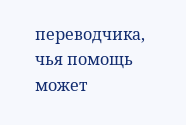переводчика, чья помощь может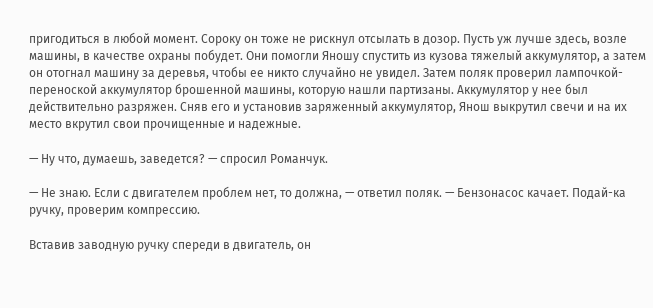пригодиться в любой момент. Сороку он тоже не рискнул отсылать в дозор. Пусть уж лучше здесь, возле машины, в качестве охраны побудет. Они помогли Яношу спустить из кузова тяжелый аккумулятор, а затем он отогнал машину за деревья, чтобы ее никто случайно не увидел. Затем поляк проверил лампочкой-переноской аккумулятор брошенной машины, которую нашли партизаны. Аккумулятор у нее был действительно разряжен. Сняв его и установив заряженный аккумулятор, Янош выкрутил свечи и на их место вкрутил свои прочищенные и надежные.

— Ну что, думаешь, заведется? — спросил Романчук.

— Не знаю. Если с двигателем проблем нет, то должна, — ответил поляк. — Бензонасос качает. Подай-ка ручку, проверим компрессию.

Вставив заводную ручку спереди в двигатель, он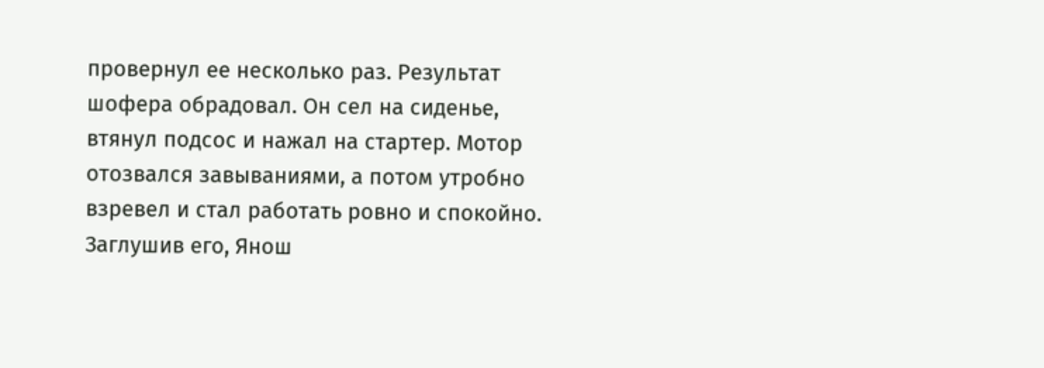провернул ее несколько раз. Результат шофера обрадовал. Он сел на сиденье, втянул подсос и нажал на стартер. Мотор отозвался завываниями, а потом утробно взревел и стал работать ровно и спокойно. Заглушив его, Янош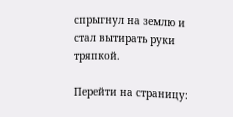спрыгнул на землю и стал вытирать руки тряпкой.

Перейти на страницу: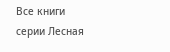Все книги серии Лесная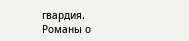гвардия. Романы о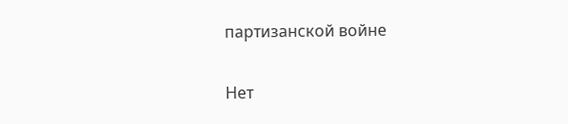партизанской войне

Нет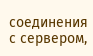соединения с сервером,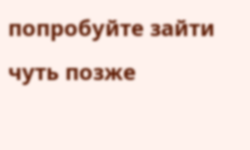попробуйте зайти чуть позже